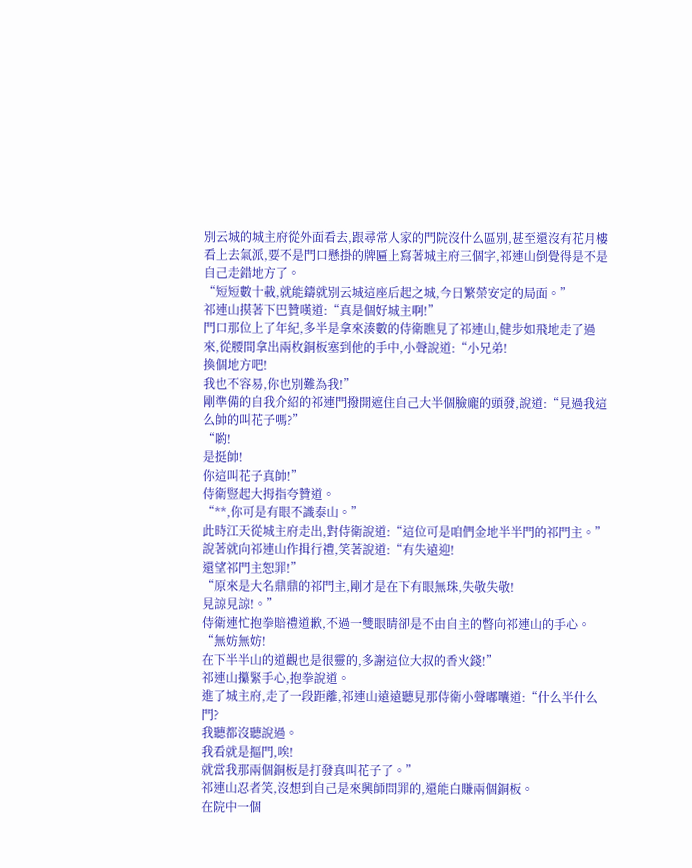別云城的城主府從外面看去,跟尋常人家的門院沒什么區別,甚至還沒有花月樓看上去氣派,要不是門口懸掛的牌匾上寫著城主府三個字,祁連山倒覺得是不是自己走錯地方了。
“短短數十載,就能鑄就別云城這座后起之城,今日繁榮安定的局面。”
祁連山摸著下巴贊嘆道:“真是個好城主啊!”
門口那位上了年紀,多半是拿來湊數的侍衛瞧見了祁連山,健步如飛地走了過來,從腰間拿出兩枚銅板塞到他的手中,小聲說道:“小兄弟!
換個地方吧!
我也不容易,你也別難為我!”
剛準備的自我介紹的祁連門撥開遮住自己大半個臉龐的頭發,說道:“見過我這么帥的叫花子嗎?”
“喲!
是挺帥!
你這叫花子真帥!”
侍衛豎起大拇指夸贊道。
“**,你可是有眼不識泰山。”
此時江天從城主府走出,對侍衛說道:“這位可是咱們金地半半門的祁門主。”
說著就向祁連山作揖行禮,笑著說道:“有失遠迎!
還望祁門主恕罪!”
“原來是大名鼎鼎的祁門主,剛才是在下有眼無珠,失敬失敬!
見諒見諒!。”
侍衛連忙抱拳賠禮道歉,不過一雙眼睛卻是不由自主的暼向祁連山的手心。
“無妨無妨!
在下半半山的道觀也是很靈的,多謝這位大叔的香火錢!”
祁連山攥緊手心,抱拳說道。
進了城主府,走了一段距離,祁連山遠遠聽見那侍衛小聲嘟囔道:“什么半什么門?
我聽都沒聽說過。
我看就是摳門,唉!
就當我那兩個銅板是打發真叫花子了。”
祁連山忍者笑,沒想到自己是來興師問罪的,還能白賺兩個銅板。
在院中一個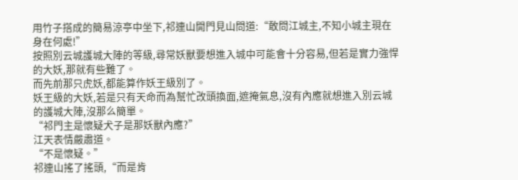用竹子搭成的簡易涼亭中坐下,祁連山開門見山問道:“敢問江城主,不知小城主現在身在何處!”
按照別云城護城大陣的等級,尋常妖獸要想進入城中可能會十分容易,但若是實力強悍的大妖,那就有些難了。
而先前那只虎妖,都能算作妖王級別了。
妖王級的大妖,若是只有天命而為幫忙改頭換面,遮掩氣息,沒有內應就想進入別云城的護城大陣,沒那么簡單。
“祁門主是懷疑犬子是那妖獸內應?”
江天表情嚴肅道。
“不是懷疑。”
祁連山搖了搖頭,“而是肯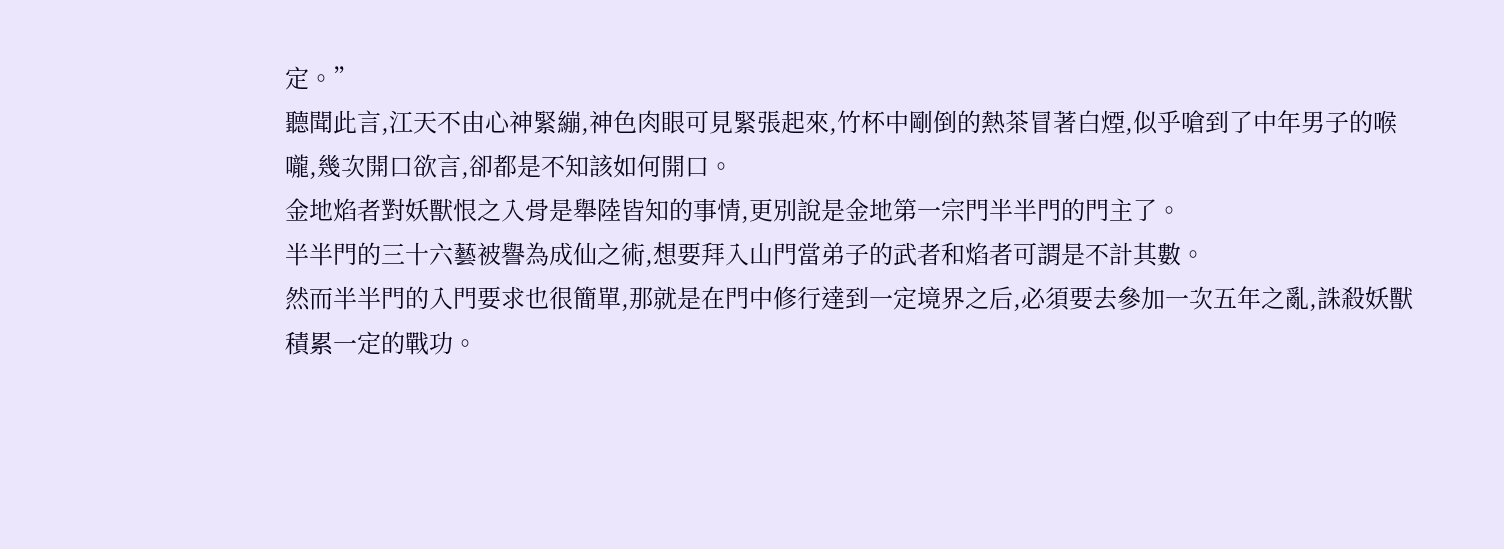定。”
聽聞此言,江天不由心神緊繃,神色肉眼可見緊張起來,竹杯中剛倒的熱茶冒著白煙,似乎嗆到了中年男子的喉嚨,幾次開口欲言,卻都是不知該如何開口。
金地焰者對妖獸恨之入骨是舉陸皆知的事情,更別說是金地第一宗門半半門的門主了。
半半門的三十六藝被譽為成仙之術,想要拜入山門當弟子的武者和焰者可謂是不計其數。
然而半半門的入門要求也很簡單,那就是在門中修行達到一定境界之后,必須要去參加一次五年之亂,誅殺妖獸積累一定的戰功。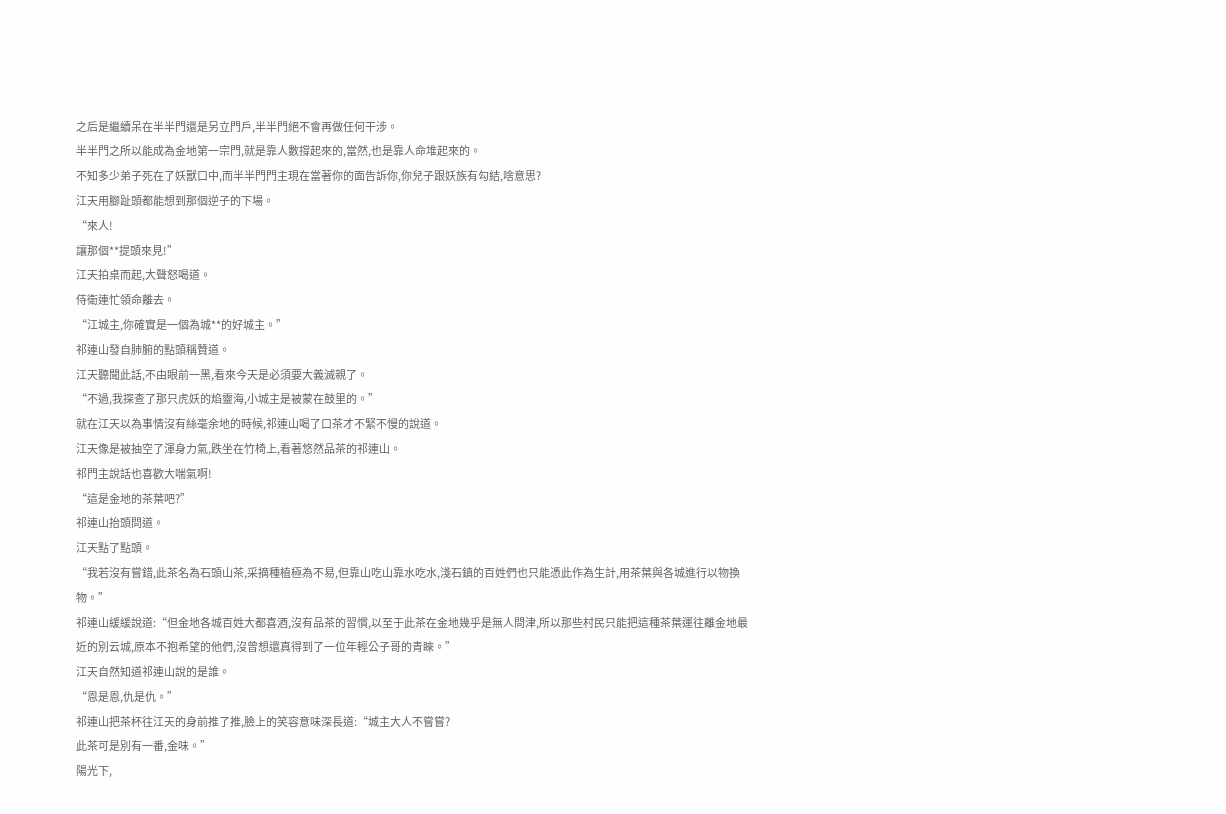之后是繼續呆在半半門還是另立門戶,半半門絕不會再做任何干涉。
半半門之所以能成為金地第一宗門,就是靠人數撐起來的,當然,也是靠人命堆起來的。
不知多少弟子死在了妖獸口中,而半半門門主現在當著你的面告訴你,你兒子跟妖族有勾結,啥意思?
江天用腳趾頭都能想到那個逆子的下場。
“來人!
讓那個**提頭來見!”
江天拍桌而起,大聲怒喝道。
侍衛連忙領命離去。
“江城主,你確實是一個為城**的好城主。”
祁連山發自肺腑的點頭稱贊道。
江天聽聞此話,不由眼前一黑,看來今天是必須要大義滅親了。
“不過,我探查了那只虎妖的焰靈海,小城主是被蒙在鼓里的。”
就在江天以為事情沒有絲毫余地的時候,祁連山喝了口茶才不緊不慢的說道。
江天像是被抽空了渾身力氣,跌坐在竹椅上,看著悠然品茶的祁連山。
祁門主說話也喜歡大喘氣啊!
“這是金地的茶葉吧?”
祁連山抬頭問道。
江天點了點頭。
“我若沒有嘗錯,此茶名為石頭山茶,采摘種植極為不易,但靠山吃山靠水吃水,淺石鎮的百姓們也只能憑此作為生計,用茶葉與各城進行以物換物。”
祁連山緩緩說道:“但金地各城百姓大都喜酒,沒有品茶的習慣,以至于此茶在金地幾乎是無人問津,所以那些村民只能把這種茶葉運往離金地最近的別云城,原本不抱希望的他們,沒曾想還真得到了一位年輕公子哥的青睞。”
江天自然知道祁連山說的是誰。
“恩是恩,仇是仇。”
祁連山把茶杯往江天的身前推了推,臉上的笑容意味深長道:“城主大人不嘗嘗?
此茶可是別有一番,金味。”
陽光下,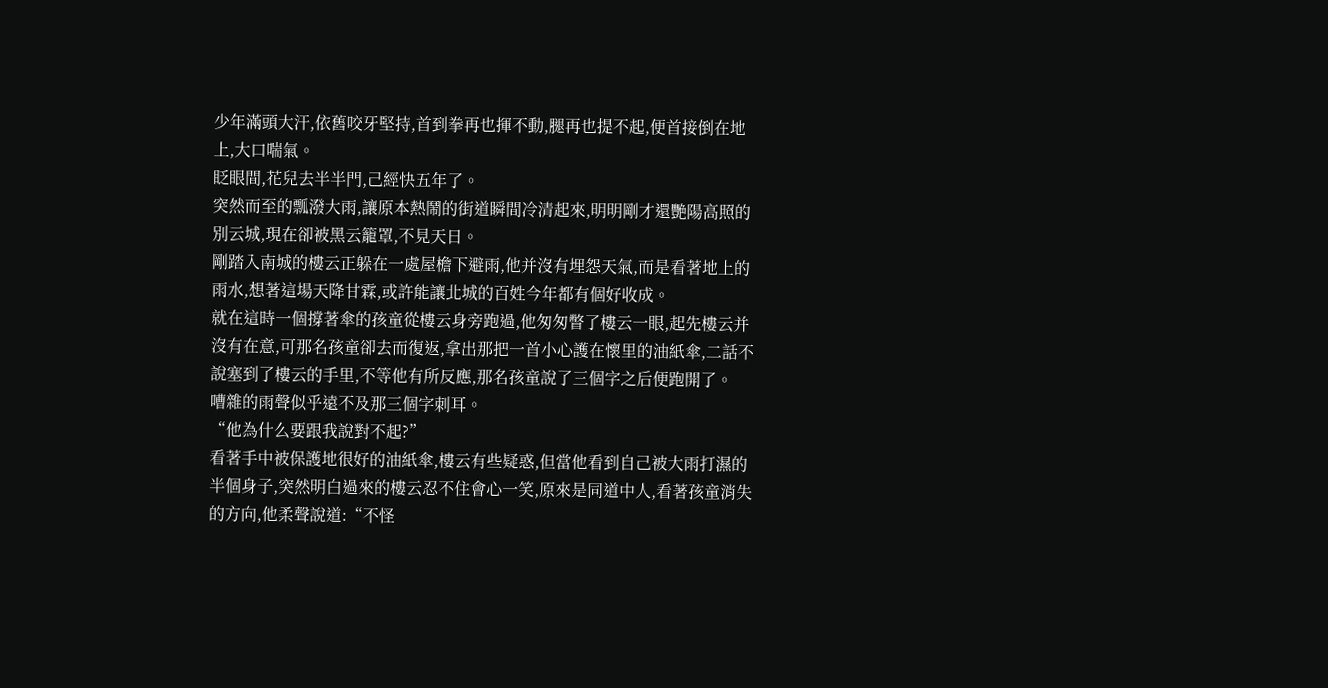少年滿頭大汗,依舊咬牙堅持,首到拳再也揮不動,腿再也提不起,便首接倒在地上,大口喘氣。
眨眼間,花兒去半半門,己經快五年了。
突然而至的瓢潑大雨,讓原本熱鬧的街道瞬間冷清起來,明明剛才還艷陽高照的別云城,現在卻被黑云籠罩,不見天日。
剛踏入南城的樓云正躲在一處屋檐下避雨,他并沒有埋怨天氣,而是看著地上的雨水,想著這場天降甘霖,或許能讓北城的百姓今年都有個好收成。
就在這時一個撐著傘的孩童從樓云身旁跑過,他匆匆瞥了樓云一眼,起先樓云并沒有在意,可那名孩童卻去而復返,拿出那把一首小心護在懷里的油紙傘,二話不說塞到了樓云的手里,不等他有所反應,那名孩童說了三個字之后便跑開了。
嘈雜的雨聲似乎遠不及那三個字刺耳。
“他為什么要跟我說對不起?”
看著手中被保護地很好的油紙傘,樓云有些疑惑,但當他看到自己被大雨打濕的半個身子,突然明白過來的樓云忍不住會心一笑,原來是同道中人,看著孩童消失的方向,他柔聲說道:“不怪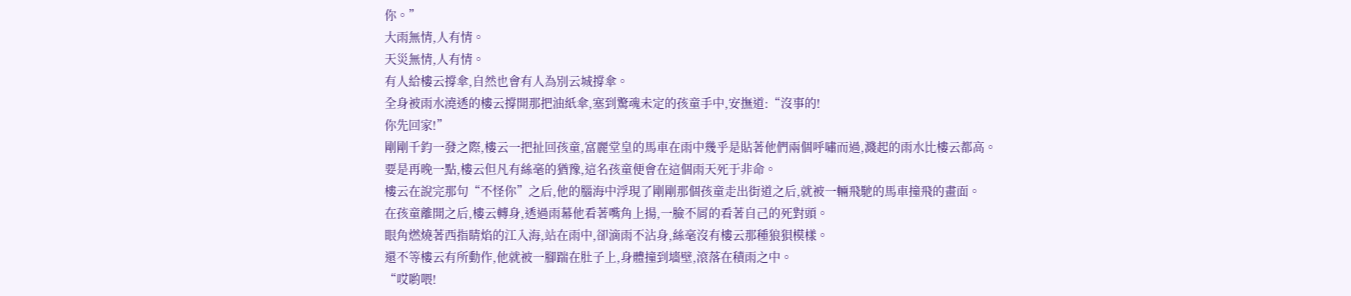你。”
大雨無情,人有情。
天災無情,人有情。
有人給樓云撐傘,自然也會有人為別云城撐傘。
全身被雨水澆透的樓云撐開那把油紙傘,塞到驚魂未定的孩童手中,安撫道:“沒事的!
你先回家!”
剛剛千鈞一發之際,樓云一把扯回孩童,富麗堂皇的馬車在雨中幾乎是貼著他們兩個呼嘯而過,濺起的雨水比樓云都高。
要是再晚一點,樓云但凡有絲毫的猶豫,這名孩童便會在這個雨天死于非命。
樓云在說完那句“不怪你”之后,他的腦海中浮現了剛剛那個孩童走出街道之后,就被一輛飛馳的馬車撞飛的畫面。
在孩童離開之后,樓云轉身,透過雨幕他看著嘴角上揚,一臉不屑的看著自己的死對頭。
眼角燃燒著西指睛焰的江入海,站在雨中,卻滴雨不沾身,絲毫沒有樓云那種狼狽模樣。
還不等樓云有所動作,他就被一腳踹在肚子上,身體撞到墻壁,滾落在積雨之中。
“哎喲喂!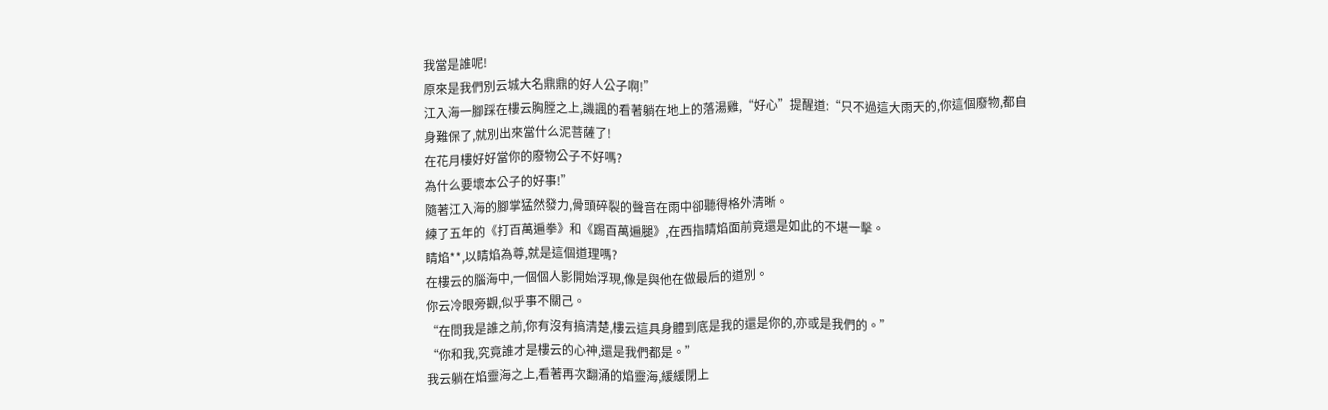我當是誰呢!
原來是我們別云城大名鼎鼎的好人公子啊!”
江入海一腳踩在樓云胸膛之上,譏諷的看著躺在地上的落湯雞,“好心”提醒道:“只不過這大雨天的,你這個廢物,都自身難保了,就別出來當什么泥菩薩了!
在花月樓好好當你的廢物公子不好嗎?
為什么要壞本公子的好事!”
隨著江入海的腳掌猛然發力,骨頭碎裂的聲音在雨中卻聽得格外清晰。
練了五年的《打百萬遍拳》和《踢百萬遍腿》,在西指睛焰面前竟還是如此的不堪一擊。
睛焰**,以睛焰為尊,就是這個道理嗎?
在樓云的腦海中,一個個人影開始浮現,像是與他在做最后的道別。
你云冷眼旁觀,似乎事不關己。
“在問我是誰之前,你有沒有搞清楚,樓云這具身體到底是我的還是你的,亦或是我們的。”
“你和我,究竟誰才是樓云的心神,還是我們都是。”
我云躺在焰靈海之上,看著再次翻涌的焰靈海,緩緩閉上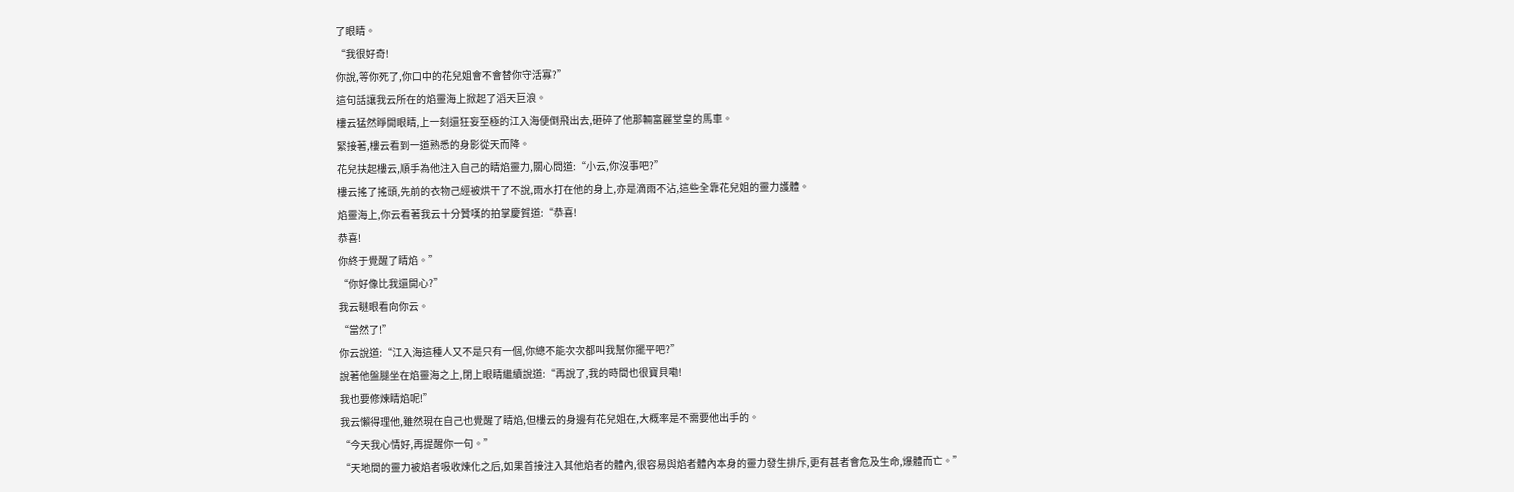了眼睛。
“我很好奇!
你說,等你死了,你口中的花兒姐會不會替你守活寡?”
這句話讓我云所在的焰靈海上掀起了滔天巨浪。
樓云猛然睜開眼睛,上一刻還狂妄至極的江入海便倒飛出去,砸碎了他那輛富麗堂皇的馬車。
緊接著,樓云看到一道熟悉的身影從天而降。
花兒扶起樓云,順手為他注入自己的睛焰靈力,關心問道:“小云,你沒事吧?”
樓云搖了搖頭,先前的衣物己經被烘干了不說,雨水打在他的身上,亦是滴雨不沾,這些全靠花兒姐的靈力護體。
焰靈海上,你云看著我云十分贊嘆的拍掌慶賀道:“恭喜!
恭喜!
你終于覺醒了睛焰。”
“你好像比我還開心?”
我云瞇眼看向你云。
“當然了!”
你云說道:“江入海這種人又不是只有一個,你總不能次次都叫我幫你擺平吧?”
說著他盤腿坐在焰靈海之上,閉上眼睛繼續說道:“再說了,我的時間也很寶貝嘞!
我也要修煉睛焰呢!”
我云懶得理他,雖然現在自己也覺醒了睛焰,但樓云的身邊有花兒姐在,大概率是不需要他出手的。
“今天我心情好,再提醒你一句。”
“天地間的靈力被焰者吸收煉化之后,如果首接注入其他焰者的體內,很容易與焰者體內本身的靈力發生排斥,更有甚者會危及生命,爆體而亡。”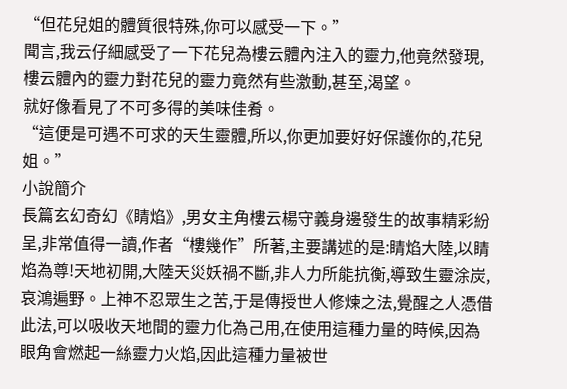“但花兒姐的體質很特殊,你可以感受一下。”
聞言,我云仔細感受了一下花兒為樓云體內注入的靈力,他竟然發現,樓云體內的靈力對花兒的靈力竟然有些激動,甚至,渴望。
就好像看見了不可多得的美味佳肴。
“這便是可遇不可求的天生靈體,所以,你更加要好好保護你的,花兒姐。”
小說簡介
長篇玄幻奇幻《睛焰》,男女主角樓云楊守義身邊發生的故事精彩紛呈,非常值得一讀,作者“樓幾作”所著,主要講述的是:睛焰大陸,以睛焰為尊!天地初開,大陸天災妖禍不斷,非人力所能抗衡,導致生靈涂炭,哀鴻遍野。上神不忍眾生之苦,于是傳授世人修煉之法,覺醒之人憑借此法,可以吸收天地間的靈力化為己用,在使用這種力量的時候,因為眼角會燃起一絲靈力火焰,因此這種力量被世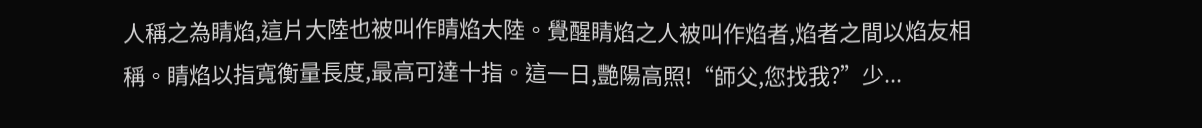人稱之為睛焰,這片大陸也被叫作睛焰大陸。覺醒睛焰之人被叫作焰者,焰者之間以焰友相稱。睛焰以指寬衡量長度,最高可達十指。這一日,艷陽高照!“師父,您找我?”少...